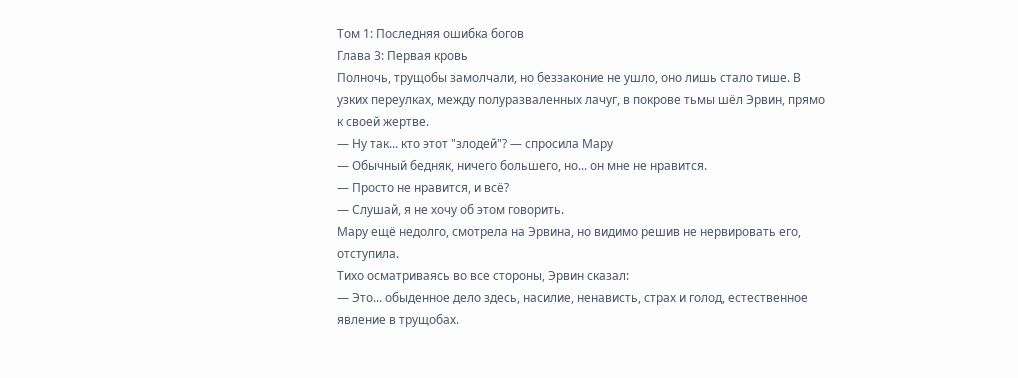Том 1: Последняя ошибка богов
Глава 3: Первая кровь
Полночь, трущобы замолчали, но беззаконие не ушло, оно лишь стало тише. В узких переулках, между полуразваленных лачуг, в покрове тьмы шёл Эрвин, прямо к своей жертве.
— Ну так... кто этот "злодей"? — спросила Мару
— Обычный бедняк, ничего большего, но... он мне не нравится.
— Просто не нравится, и всё?
— Слушай, я не хочу об этом говорить.
Мару ещё недолго, смотрела на Эрвина, но видимо решив не нервировать его, отступила.
Тихо осматриваясь во все стороны, Эрвин сказал:
— Это... обыденное дело здесь, насилие, ненависть, страх и голод, естественное явление в трущобах.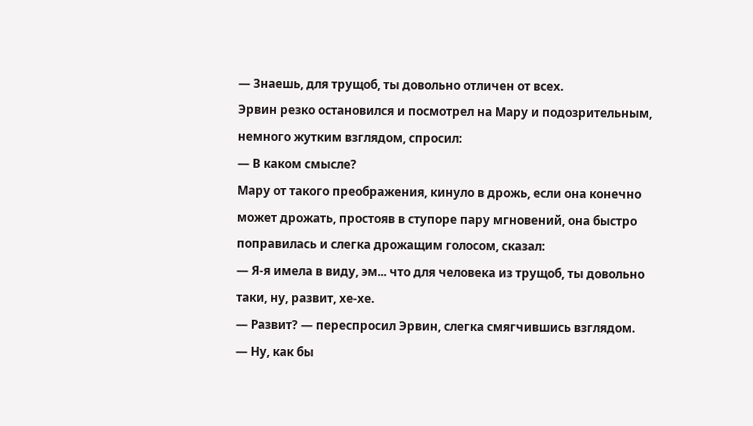— Знаешь, для трущоб, ты довольно отличен от всех.
Эрвин резко остановился и посмотрел на Мару и подозрительным, немного жутким взглядом, спросил:
— В каком смысле?
Мару от такого преображения, кинуло в дрожь, если она конечно может дрожать, простояв в ступоре пару мгновений, она быстро поправилась и слегка дрожащим голосом, сказал:
— Я-я имела в виду, эм... что для человека из трущоб, ты довольно таки, ну, развит, хе-хе.
— Развит? — переспросил Эрвин, слегка смягчившись взглядом.
— Ну, как бы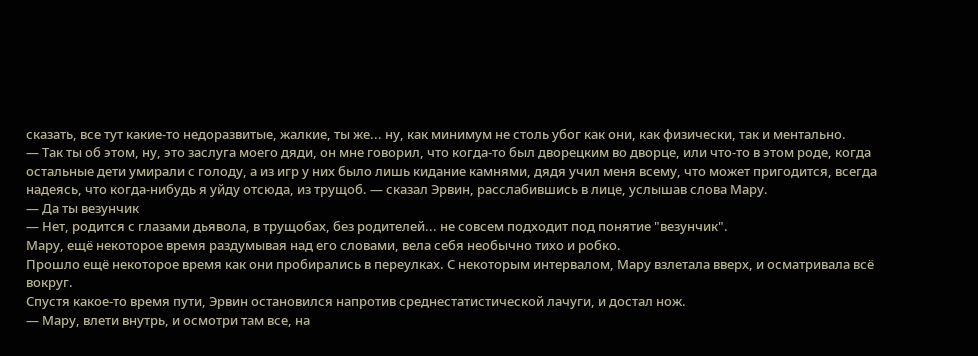сказать, все тут какие-то недоразвитые, жалкие, ты же... ну, как минимум не столь убог как они, как физически, так и ментально.
— Так ты об этом, ну, это заслуга моего дяди, он мне говорил, что когда-то был дворецким во дворце, или что-то в этом роде, когда остальные дети умирали с голоду, а из игр у них было лишь кидание камнями, дядя учил меня всему, что может пригодится, всегда надеясь, что когда-нибудь я уйду отсюда, из трущоб. — сказал Эрвин, расслабившись в лице, услышав слова Мару.
— Да ты везунчик
— Нет, родится с глазами дьявола, в трущобах, без родителей... не совсем подходит под понятие "везунчик".
Мару, ещё некоторое время раздумывая над его словами, вела себя необычно тихо и робко.
Прошло ещё некоторое время как они пробирались в переулках. С некоторым интервалом, Мару взлетала вверх, и осматривала всё вокруг.
Спустя какое-то время пути, Эрвин остановился напротив среднестатистической лачуги, и достал нож.
— Мару, влети внутрь, и осмотри там все, на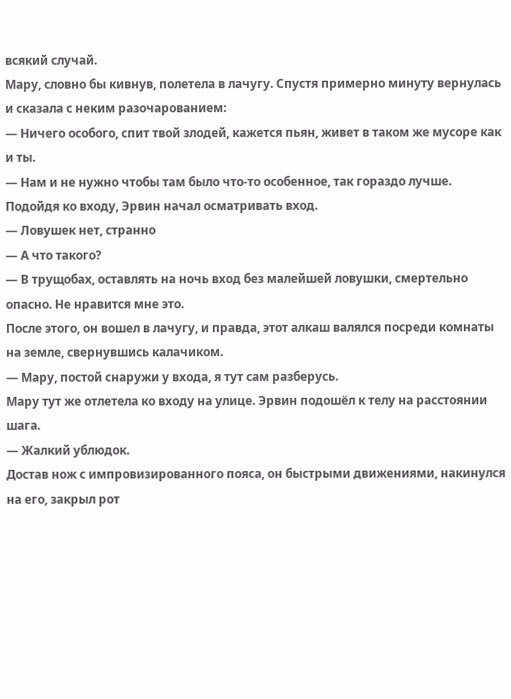всякий случай.
Мару, словно бы кивнув, полетела в лачугу. Спустя примерно минуту вернулась и сказала с неким разочарованием:
— Ничего особого, спит твой злодей, кажется пьян, живет в таком же мусоре как и ты.
— Нам и не нужно чтобы там было что-то особенное, так гораздо лучше.
Подойдя ко входу, Эрвин начал осматривать вход.
— Ловушек нет, странно
— А что такого?
— В трущобах, оставлять на ночь вход без малейшей ловушки, смертельно опасно. Не нравится мне это.
После этого, он вошел в лачугу, и правда, этот алкаш валялся посреди комнаты на земле, свернувшись калачиком.
— Мару, постой снаружи у входа, я тут сам разберусь.
Мару тут же отлетела ко входу на улице. Эрвин подошёл к телу на расстоянии шага.
— Жалкий ублюдок.
Достав нож с импровизированного пояса, он быстрыми движениями, накинулся на его, закрыл рот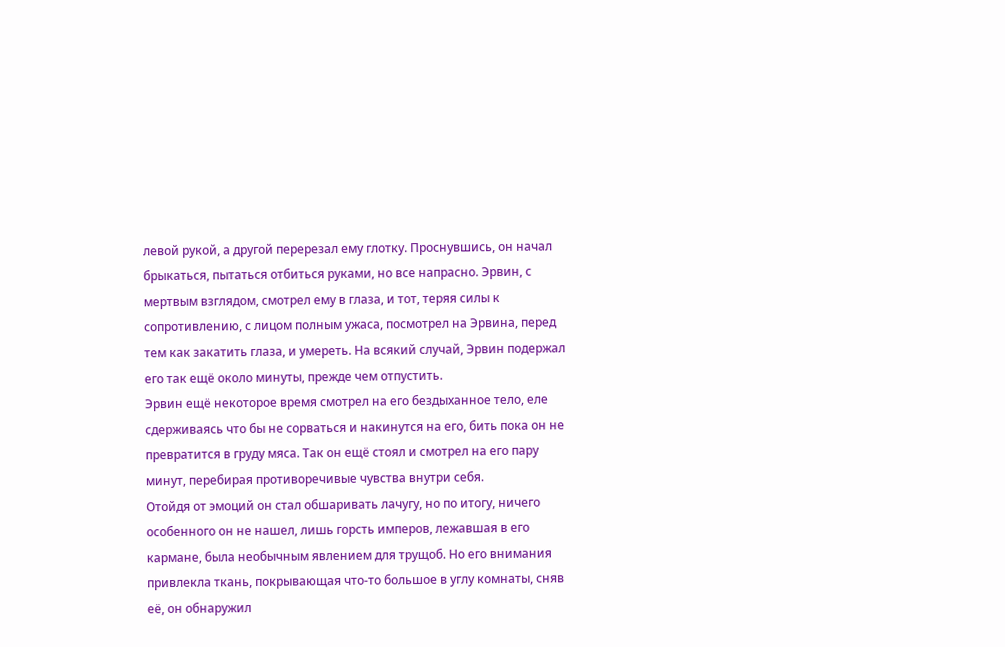левой рукой, а другой перерезал ему глотку. Проснувшись, он начал брыкаться, пытаться отбиться руками, но все напрасно. Эрвин, с мертвым взглядом, смотрел ему в глаза, и тот, теряя силы к сопротивлению, с лицом полным ужаса, посмотрел на Эрвина, перед тем как закатить глаза, и умереть. На всякий случай, Эрвин подержал его так ещё около минуты, прежде чем отпустить.
Эрвин ещё некоторое время смотрел на его бездыханное тело, еле сдерживаясь что бы не сорваться и накинутся на его, бить пока он не превратится в груду мяса. Так он ещё стоял и смотрел на его пару минут, перебирая противоречивые чувства внутри себя.
Отойдя от эмоций он стал обшаривать лачугу, но по итогу, ничего особенного он не нашел, лишь горсть имперов, лежавшая в его кармане, была необычным явлением для трущоб. Но его внимания привлекла ткань, покрывающая что-то большое в углу комнаты, сняв её, он обнаружил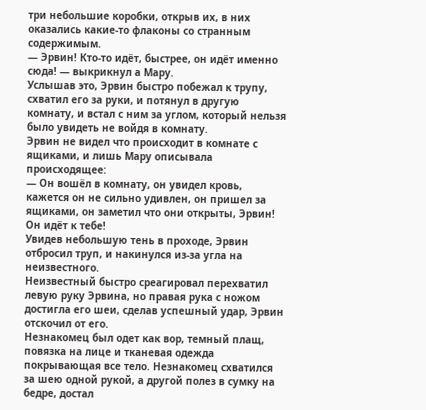три небольшие коробки, открыв их, в них оказались какие-то флаконы со странным содержимым.
— Эрвин! Кто-то идёт, быстрее, он идёт именно сюда! — выкрикнул а Мару.
Услышав это, Эрвин быстро побежал к трупу, схватил его за руки, и потянул в другую комнату, и встал с ним за углом, который нельзя было увидеть не войдя в комнату.
Эрвин не видел что происходит в комнате с ящиками, и лишь Мару описывала происходящее:
— Он вошёл в комнату, он увидел кровь, кажется он не сильно удивлен, он пришел за ящиками, он заметил что они открыты, Эрвин! Он идёт к тебе!
Увидев небольшую тень в проходе, Эрвин отбросил труп, и накинулся из-за угла на неизвестного.
Неизвестный быстро среагировал перехватил левую руку Эрвина, но правая рука с ножом достигла его шеи, сделав успешный удар, Эрвин отскочил от его.
Незнакомец был одет как вор, темный плащ, повязка на лице и тканевая одежда покрывающая все тело. Незнакомец схватился за шею одной рукой, а другой полез в сумку на бедре, достал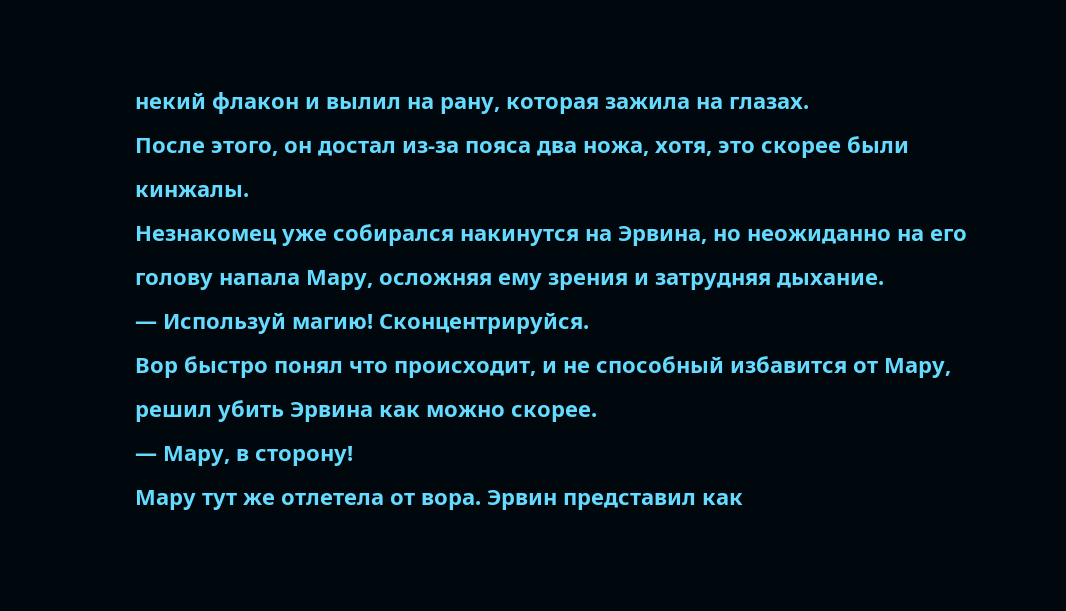некий флакон и вылил на рану, которая зажила на глазах.
После этого, он достал из-за пояса два ножа, хотя, это скорее были кинжалы.
Незнакомец уже собирался накинутся на Эрвина, но неожиданно на его голову напала Мару, осложняя ему зрения и затрудняя дыхание.
— Используй магию! Сконцентрируйся.
Вор быстро понял что происходит, и не способный избавится от Мару, решил убить Эрвина как можно скорее.
— Мару, в сторону!
Мару тут же отлетела от вора. Эрвин представил как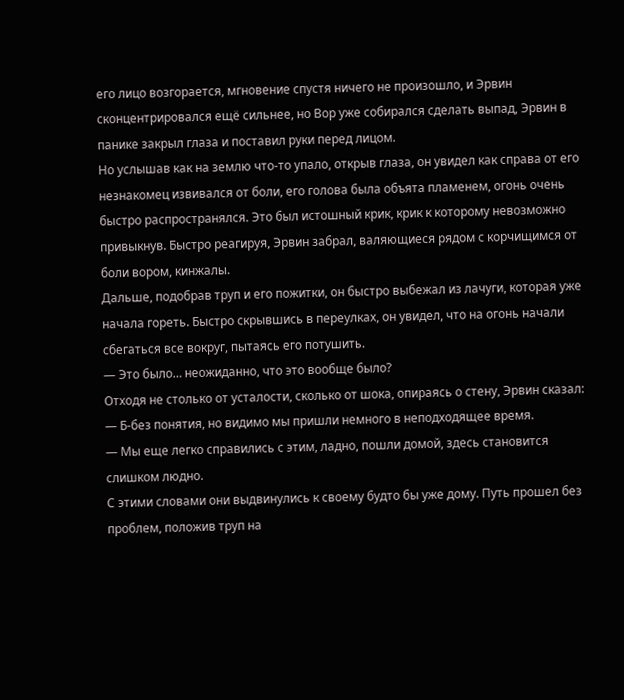его лицо возгорается, мгновение спустя ничего не произошло, и Эрвин сконцентрировался ещё сильнее, но Вор уже собирался сделать выпад, Эрвин в панике закрыл глаза и поставил руки перед лицом.
Но услышав как на землю что-то упало, открыв глаза, он увидел как справа от его незнакомец извивался от боли, его голова была объята пламенем, огонь очень быстро распространялся. Это был истошный крик, крик к которому невозможно привыкнув. Быстро реагируя, Эрвин забрал, валяющиеся рядом с корчищимся от боли вором, кинжалы.
Дальше, подобрав труп и его пожитки, он быстро выбежал из лачуги, которая уже начала гореть. Быстро скрывшись в переулках, он увидел, что на огонь начали сбегаться все вокруг, пытаясь его потушить.
— Это было… неожиданно, что это вообще было?
Отходя не столько от усталости, сколько от шока, опираясь о стену, Эрвин сказал:
— Б-без понятия, но видимо мы пришли немного в неподходящее время.
— Мы еще легко справились с этим, ладно, пошли домой, здесь становится слишком людно.
С этими словами они выдвинулись к своему будто бы уже дому. Путь прошел без проблем, положив труп на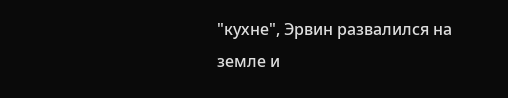"кухне", Эрвин развалился на земле и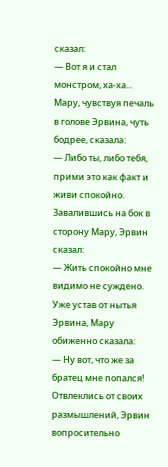сказал:
— Вот я и стал монстром, ха-ха...
Мару, чувствуя печаль в голове Эрвина, чуть бодрее, сказала:
— Либо ты, либо тебя, прими это как факт и живи спокойно.
Завалившись на бок в сторону Мару, Эрвин сказал:
— Жить спокойно мне видимо не суждено.
Уже устав от нытья Эрвина, Мару обиженно сказала:
— Ну вот, что же за братец мне попался!
Отвлеклись от своих размышлений, Эрвин вопросительно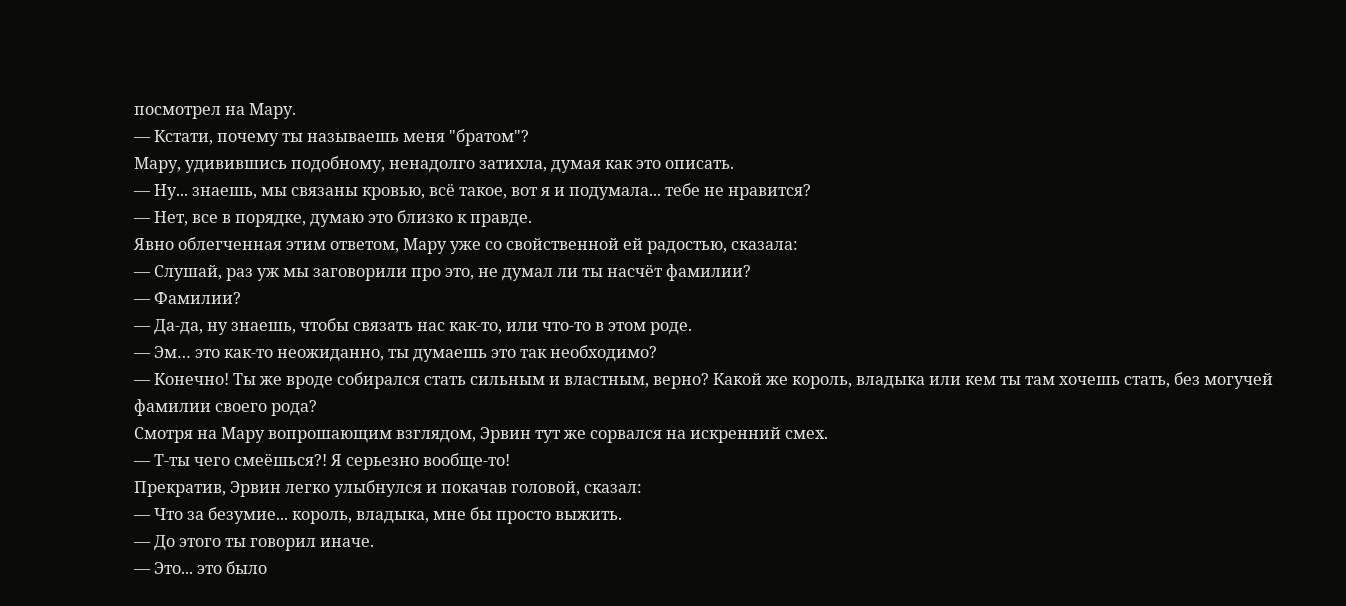посмотрел на Мару.
— Кстати, почему ты называешь меня "братом"?
Мару, удивившись подобному, ненадолго затихла, думая как это описать.
— Ну... знаешь, мы связаны кровью, всё такое, вот я и подумала... тебе не нравится?
— Нет, все в порядке, думаю это близко к правде.
Явно облегченная этим ответом, Мару уже со свойственной ей радостью, сказала:
— Слушай, раз уж мы заговорили про это, не думал ли ты насчёт фамилии?
— Фамилии?
— Да-да, ну знаешь, чтобы связать нас как-то, или что-то в этом роде.
— Эм… это как-то неожиданно, ты думаешь это так необходимо?
— Конечно! Ты же вроде собирался стать сильным и властным, верно? Какой же король, владыка или кем ты там хочешь стать, без могучей фамилии своего рода?
Смотря на Мару вопрошающим взглядом, Эрвин тут же сорвался на искренний смех.
— Т-ты чего смеёшься?! Я серьезно вообще-то!
Прекратив, Эрвин легко улыбнулся и покачав головой, сказал:
— Что за безумие... король, владыка, мне бы просто выжить.
— До этого ты говорил иначе.
— Это... это было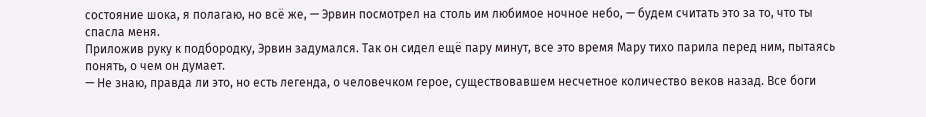состояние шока, я полагаю, но всё же, — Эрвин посмотрел на столь им любимое ночное небо, — будем считать это за то, что ты спасла меня.
Приложив руку к подбородку, Эрвин задумался. Так он сидел ещё пару минут, все это время Мару тихо парила перед ним, пытаясь понять, о чем он думает.
— Не знаю, правда ли это, но есть легенда, о человечком герое, существовавшем несчетное количество веков назад. Все боги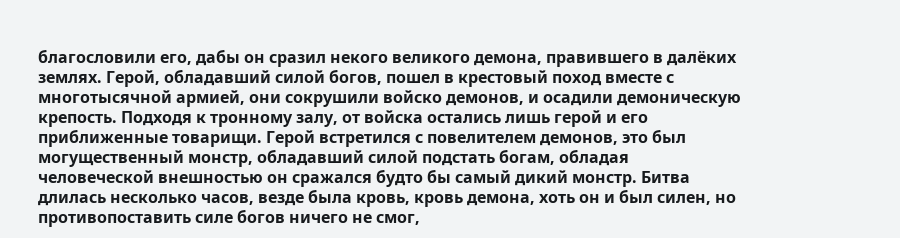благословили его, дабы он сразил некого великого демона, правившего в далёких землях. Герой, обладавший силой богов, пошел в крестовый поход вместе с многотысячной армией, они сокрушили войско демонов, и осадили демоническую крепость. Подходя к тронному залу, от войска остались лишь герой и его приближенные товарищи. Герой встретился с повелителем демонов, это был могущественный монстр, обладавший силой подстать богам, обладая человеческой внешностью он сражался будто бы самый дикий монстр. Битва длилась несколько часов, везде была кровь, кровь демона, хоть он и был силен, но противопоставить силе богов ничего не смог,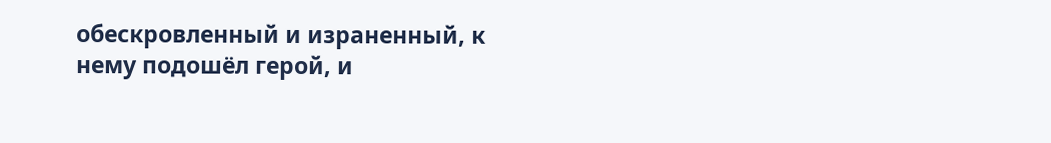обескровленный и израненный, к нему подошёл герой, и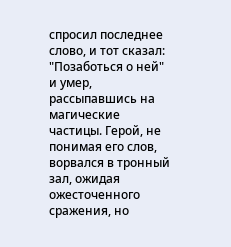спросил последнее слово, и тот сказал: "Позаботься о ней" и умер, рассыпавшись на магические частицы. Герой, не понимая его слов, ворвался в тронный зал, ожидая ожесточенного сражения, но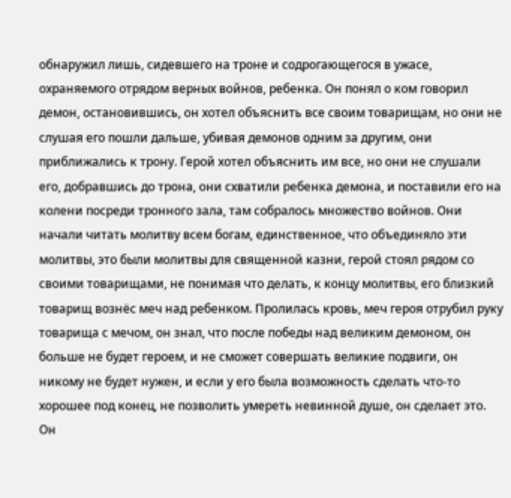обнаружил лишь, сидевшего на троне и содрогающегося в ужасе, охраняемого отрядом верных войнов, ребенка. Он понял о ком говорил демон, остановившись, он хотел объяснить все своим товарищам, но они не слушая его пошли дальше, убивая демонов одним за другим, они приближались к трону. Герой хотел объяснить им все, но они не слушали его, добравшись до трона, они схватили ребенка демона, и поставили его на колени посреди тронного зала, там собралось множество войнов. Они начали читать молитву всем богам, единственное, что объединяло эти молитвы, это были молитвы для священной казни, герой стоял рядом со своими товарищами, не понимая что делать, к концу молитвы, его близкий товарищ вознёс меч над ребенком. Пролилась кровь, меч героя отрубил руку товарища с мечом, он знал, что после победы над великим демоном, он больше не будет героем, и не сможет совершать великие подвиги, он никому не будет нужен, и если у его была возможность сделать что-то хорошее под конец, не позволить умереть невинной душе, он сделает это. Он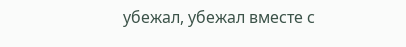убежал, убежал вместе с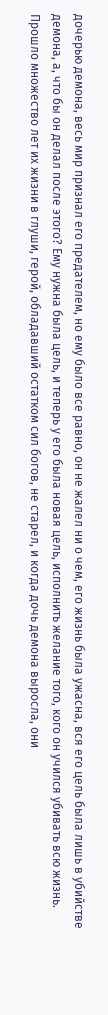дочерью демона, весь мир признал его предателем, но ему было все равно, он не жалел ни о чем, его жизнь была ужасна, вся его цель была лишь в убийстве демона, а, что бы он делал после этого? Ему нужна была цель, и теперь у его была новая цель, исполнить желание того, кого он учился убивать всю жизнь. Прошло множество лет их жизни в глуши, герой, обладавший остатком сил богов, не старел, и когда дочь демона выросла, они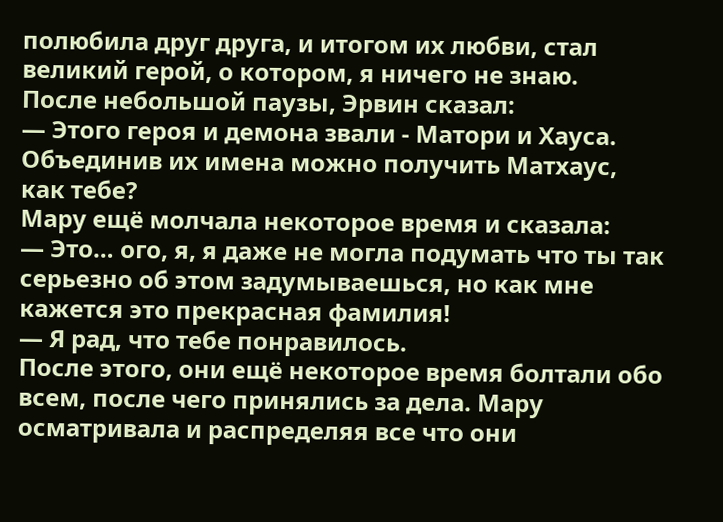полюбила друг друга, и итогом их любви, стал великий герой, о котором, я ничего не знаю.
После небольшой паузы, Эрвин сказал:
— Этого героя и демона звали - Матори и Хауса. Объединив их имена можно получить Матхаус, как тебе?
Мару ещё молчала некоторое время и сказала:
— Это… ого, я, я даже не могла подумать что ты так серьезно об этом задумываешься, но как мне кажется это прекрасная фамилия!
— Я рад, что тебе понравилось.
После этого, они ещё некоторое время болтали обо всем, после чего принялись за дела. Мару осматривала и распределяя все что они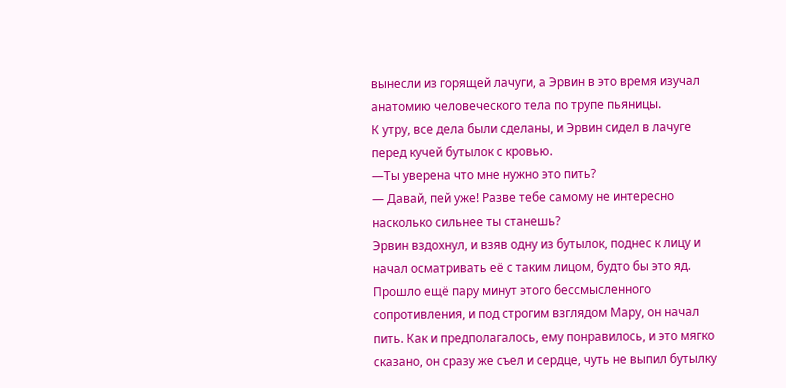вынесли из горящей лачуги, а Эрвин в это время изучал анатомию человеческого тела по трупе пьяницы.
К утру, все дела были сделаны, и Эрвин сидел в лачуге перед кучей бутылок с кровью.
—Ты уверена что мне нужно это пить?
— Давай, пей уже! Разве тебе самому не интересно насколько сильнее ты станешь?
Эрвин вздохнул, и взяв одну из бутылок, поднес к лицу и начал осматривать её с таким лицом, будто бы это яд. Прошло ещё пару минут этого бессмысленного сопротивления, и под строгим взглядом Мару, он начал пить. Как и предполагалось, ему понравилось, и это мягко сказано, он сразу же съел и сердце, чуть не выпил бутылку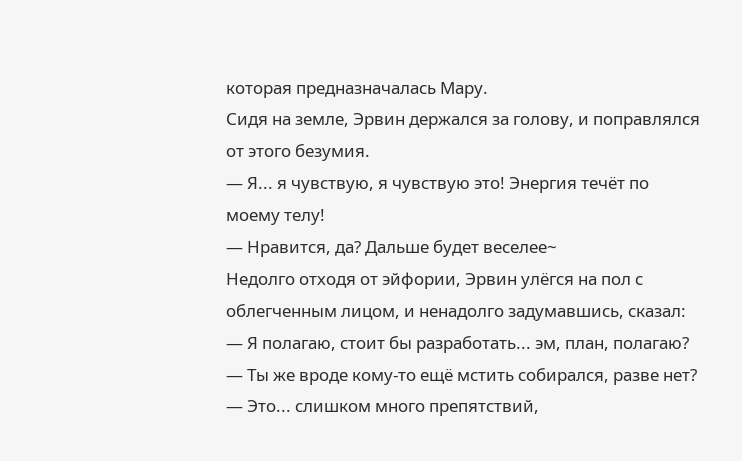которая предназначалась Мару.
Сидя на земле, Эрвин держался за голову, и поправлялся от этого безумия.
— Я... я чувствую, я чувствую это! Энергия течёт по моему телу!
— Нравится, да? Дальше будет веселее~
Недолго отходя от эйфории, Эрвин улёгся на пол с облегченным лицом, и ненадолго задумавшись, сказал:
— Я полагаю, стоит бы разработать... эм, план, полагаю?
— Ты же вроде кому-то ещё мстить собирался, разве нет?
— Это... слишком много препятствий,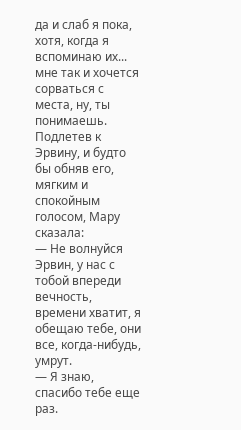да и слаб я пока, хотя, когда я вспоминаю их... мне так и хочется сорваться с места, ну, ты понимаешь.
Подлетев к Эрвину, и будто бы обняв его, мягким и спокойным голосом, Мару сказала:
— Не волнуйся Эрвин, у нас с тобой впереди вечность, времени хватит, я обещаю тебе, они все, когда-нибудь, умрут.
— Я знаю, спасибо тебе еще раз.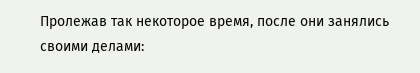Пролежав так некоторое время, после они занялись своими делами: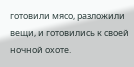готовили мясо, разложили вещи, и готовились к своей ночной охоте.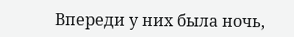Впереди у них была ночь,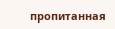пропитанная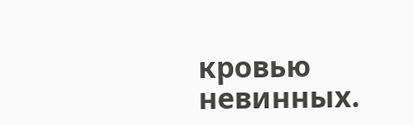кровью невинных.